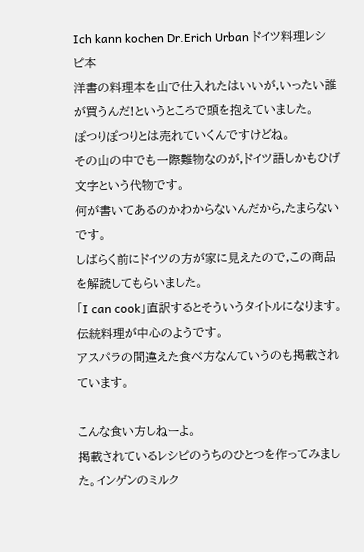Ich kann kochen Dr.Erich Urban ドイツ料理レシピ本
洋書の料理本を山で仕入れたはいいが,いったい誰が買うんだ!というところで頭を抱えていました。
ぽつりぽつりとは売れていくんですけどね。
その山の中でも一際難物なのが,ドイツ語しかもひげ文字という代物です。
何が書いてあるのかわからないんだから,たまらないです。
しばらく前にドイツの方が家に見えたので,この商品を解読してもらいました。
「I can cook」直訳するとそういうタイトルになります。伝統料理が中心のようです。
アスパラの間違えた食べ方なんていうのも掲載されています。

こんな食い方しねーよ。
掲載されているレシピのうちのひとつを作ってみました。インゲンのミルク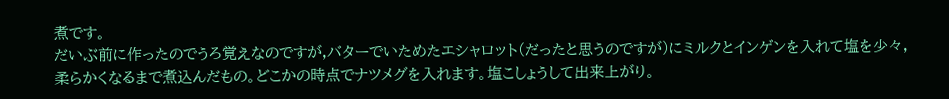煮です。
だいぶ前に作ったのでうろ覚えなのですが,バターでいためたエシャロット(だったと思うのですが)にミルクとインゲンを入れて塩を少々,
柔らかくなるまで煮込んだもの。どこかの時点でナツメグを入れます。塩こしょうして出来上がり。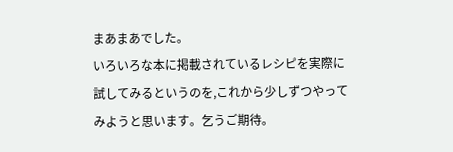まあまあでした。
いろいろな本に掲載されているレシピを実際に試してみるというのを,これから少しずつやってみようと思います。乞うご期待。